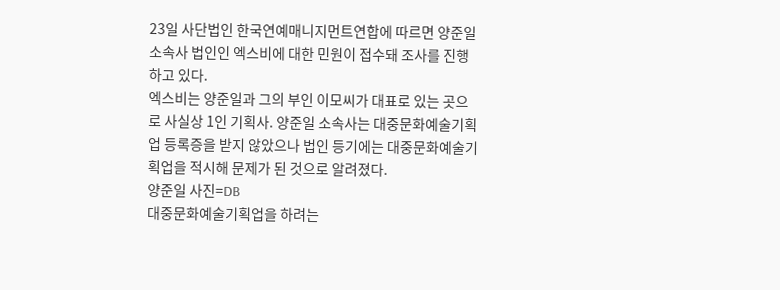23일 사단법인 한국연예매니지먼트연합에 따르면 양준일 소속사 법인인 엑스비에 대한 민원이 접수돼 조사를 진행하고 있다.
엑스비는 양준일과 그의 부인 이모씨가 대표로 있는 곳으로 사실상 1인 기획사. 양준일 소속사는 대중문화예술기획업 등록증을 받지 않았으나 법인 등기에는 대중문화예술기획업을 적시해 문제가 된 것으로 알려졌다.
양준일 사진=DB
대중문화예술기획업을 하려는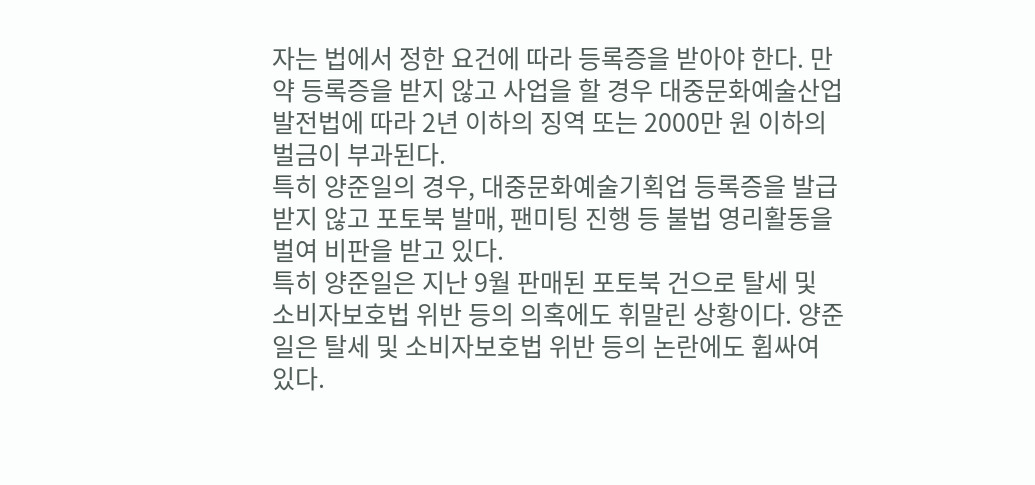자는 법에서 정한 요건에 따라 등록증을 받아야 한다. 만약 등록증을 받지 않고 사업을 할 경우 대중문화예술산업발전법에 따라 2년 이하의 징역 또는 2000만 원 이하의 벌금이 부과된다.
특히 양준일의 경우, 대중문화예술기획업 등록증을 발급받지 않고 포토북 발매, 팬미팅 진행 등 불법 영리활동을 벌여 비판을 받고 있다.
특히 양준일은 지난 9월 판매된 포토북 건으로 탈세 및 소비자보호법 위반 등의 의혹에도 휘말린 상황이다. 양준일은 탈세 및 소비자보호법 위반 등의 논란에도 휩싸여 있다.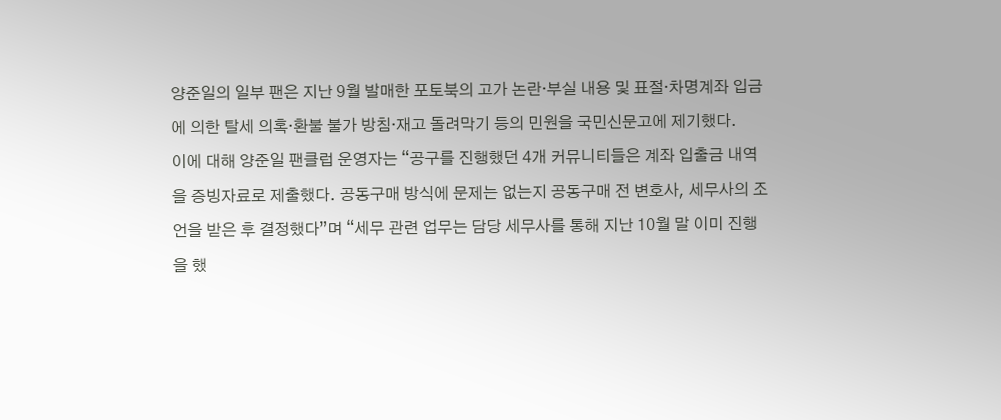양준일의 일부 팬은 지난 9월 발매한 포토북의 고가 논란·부실 내용 및 표절·차명계좌 입금에 의한 탈세 의혹·환불 불가 방침·재고 돌려막기 등의 민원을 국민신문고에 제기했다.
이에 대해 양준일 팬클럽 운영자는 “공구를 진행했던 4개 커뮤니티들은 계좌 입출금 내역을 증빙자료로 제출했다. 공동구매 방식에 문제는 없는지 공동구매 전 변호사, 세무사의 조언을 받은 후 결정했다”며 “세무 관련 업무는 담당 세무사를 통해 지난 10월 말 이미 진행을 했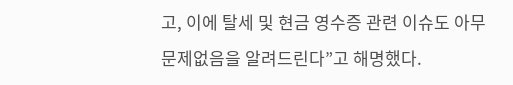고, 이에 탈세 및 현금 영수증 관련 이슈도 아무 문제없음을 알려드린다”고 해명했다.